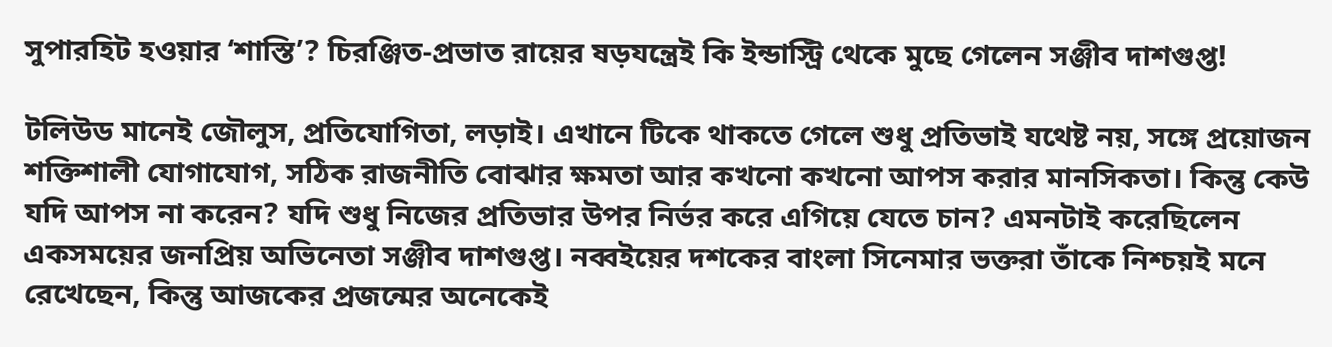সুপারহিট হওয়ার ‘শাস্তি’? চিরঞ্জিত-প্রভাত রায়ের ষড়যন্ত্রেই কি ইন্ডাস্ট্রি থেকে মুছে গেলেন সঞ্জীব দাশগুপ্ত!

টলিউড মানেই জৌলুস, প্রতিযোগিতা, লড়াই। এখানে টিকে থাকতে গেলে শুধু প্রতিভাই যথেষ্ট নয়, সঙ্গে প্রয়োজন শক্তিশালী যোগাযোগ, সঠিক রাজনীতি বোঝার ক্ষমতা আর কখনো কখনো আপস করার মানসিকতা। কিন্তু কেউ যদি আপস না করেন? যদি শুধু নিজের প্রতিভার উপর নির্ভর করে এগিয়ে যেতে চান? এমনটাই করেছিলেন একসময়ের জনপ্রিয় অভিনেতা সঞ্জীব দাশগুপ্ত। নব্বইয়ের দশকের বাংলা সিনেমার ভক্তরা তাঁকে নিশ্চয়ই মনে রেখেছেন, কিন্তু আজকের প্রজন্মের অনেকেই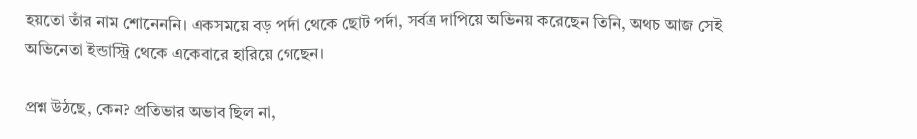হয়তো তাঁর নাম শোনেননি। একসময়ে বড় পর্দা থেকে ছোট পর্দা, সর্বত্র দাপিয়ে অভিনয় করেছেন তিনি, অথচ আজ সেই অভিনেতা ইন্ডাস্ট্রি থেকে একেবারে হারিয়ে গেছেন।

প্রশ্ন উঠছে, কেন? প্রতিভার অভাব ছিল না,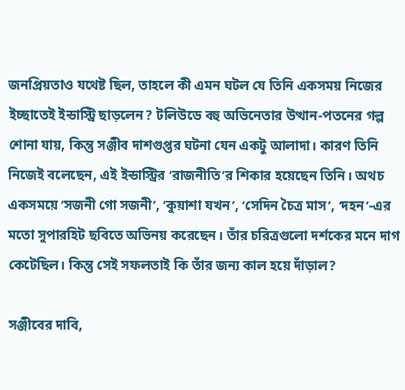জনপ্রিয়তাও যথেষ্ট ছিল, তাহলে কী এমন ঘটল যে তিনি একসময় নিজের ইচ্ছাতেই ইন্ডাস্ট্রি ছাড়লেন? টলিউডে বহু অভিনেতার উত্থান-পতনের গল্প শোনা যায়, কিন্তু সঞ্জীব দাশগুপ্তর ঘটনা যেন একটু আলাদা। কারণ তিনি নিজেই বলেছেন, এই ইন্ডাস্ট্রির ‘রাজনীতি’র শিকার হয়েছেন তিনি। অথচ একসময়ে ‘সজনী গো সজনী’, ‘কুয়াশা যখন’, ‘সেদিন চৈত্র মাস’, ‘দহন’-এর মতো সুপারহিট ছবিতে অভিনয় করেছেন। তাঁর চরিত্রগুলো দর্শকের মনে দাগ কেটেছিল। কিন্তু সেই সফলতাই কি তাঁর জন্য কাল হয়ে দাঁড়াল?

সঞ্জীবের দাবি,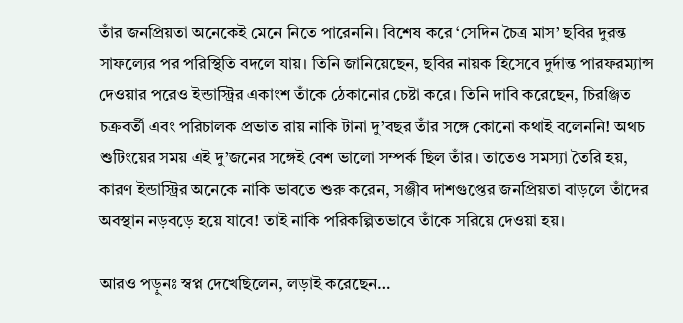তাঁর জনপ্রিয়তা অনেকেই মেনে নিতে পারেননি। বিশেষ করে ‘সেদিন চৈত্র মাস’ ছবির দুরন্ত সাফল্যের পর পরিস্থিতি বদলে যায়। তিনি জানিয়েছেন, ছবির নায়ক হিসেবে দুর্দান্ত পারফরম্যান্স দেওয়ার পরেও ইন্ডাস্ট্রির একাংশ তাঁকে ঠেকানোর চেষ্টা করে। তিনি দাবি করেছেন, চিরঞ্জিত চক্রবর্তী এবং পরিচালক প্রভাত রায় নাকি টানা দু’বছর তাঁর সঙ্গে কোনো কথাই বলেননি! অথচ শুটিংয়ের সময় এই দু’জনের সঙ্গেই বেশ ভালো সম্পর্ক ছিল তাঁর। তাতেও সমস্যা তৈরি হয়, কারণ ইন্ডাস্ট্রির অনেকে নাকি ভাবতে শুরু করেন, সঞ্জীব দাশগুপ্তের জনপ্রিয়তা বাড়লে তাঁদের অবস্থান নড়বড়ে হয়ে যাবে! তাই নাকি পরিকল্পিতভাবে তাঁকে সরিয়ে দেওয়া হয়।

আরও পড়ুনঃ স্বপ্ন দেখেছিলেন, লড়াই করেছেন…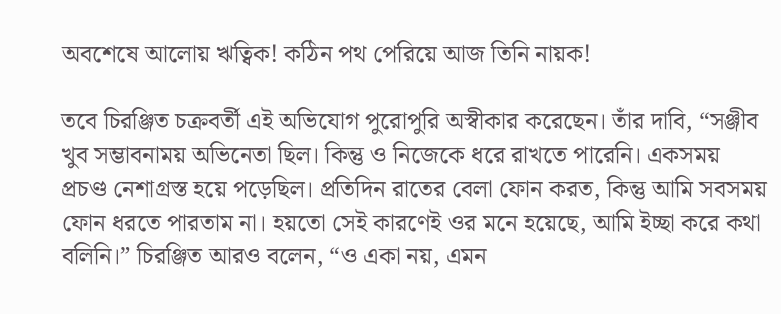অবশেষে আলোয় ঋত্বিক! কঠিন পথ পেরিয়ে আজ তিনি নায়ক!

তবে চিরঞ্জিত চক্রবর্তী এই অভিযোগ পুরোপুরি অস্বীকার করেছেন। তাঁর দাবি, “সঞ্জীব খুব সম্ভাবনাময় অভিনেতা ছিল। কিন্তু ও নিজেকে ধরে রাখতে পারেনি। একসময় প্রচণ্ড নেশাগ্রস্ত হয়ে পড়েছিল। প্রতিদিন রাতের বেলা ফোন করত, কিন্তু আমি সবসময় ফোন ধরতে পারতাম না। হয়তো সেই কারণেই ওর মনে হয়েছে, আমি ইচ্ছা করে কথা বলিনি।” চিরঞ্জিত আরও বলেন, “ও একা নয়, এমন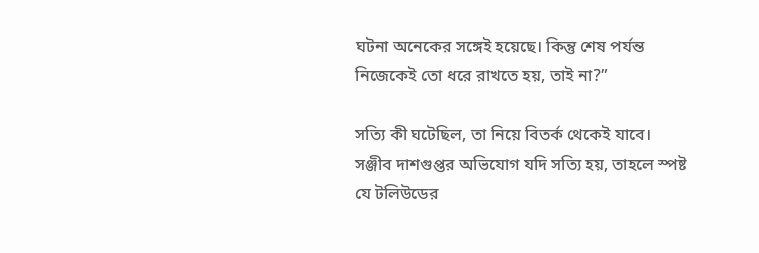ঘটনা অনেকের সঙ্গেই হয়েছে। কিন্তু শেষ পর্যন্ত নিজেকেই তো ধরে রাখতে হয়, তাই না?”

সত্যি কী ঘটেছিল, তা নিয়ে বিতর্ক থেকেই যাবে। সঞ্জীব দাশগুপ্তর অভিযোগ যদি সত্যি হয়, তাহলে স্পষ্ট যে টলিউডের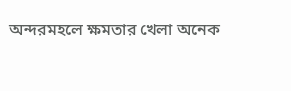অন্দরমহলে ক্ষমতার খেলা অনেক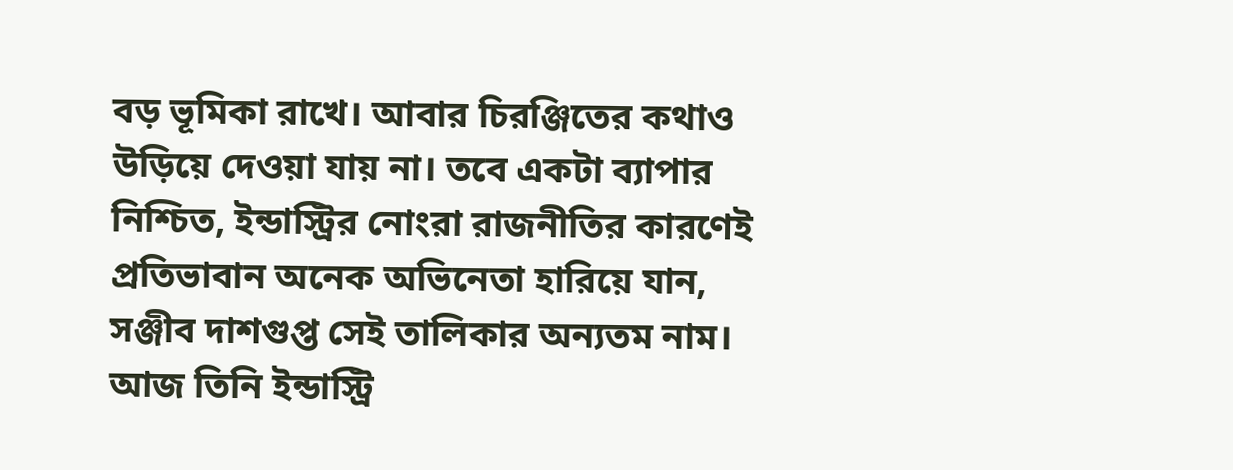বড় ভূমিকা রাখে। আবার চিরঞ্জিতের কথাও উড়িয়ে দেওয়া যায় না। তবে একটা ব্যাপার নিশ্চিত, ইন্ডাস্ট্রির নোংরা রাজনীতির কারণেই প্রতিভাবান অনেক অভিনেতা হারিয়ে যান, সঞ্জীব দাশগুপ্ত সেই তালিকার অন্যতম নাম। আজ তিনি ইন্ডাস্ট্রি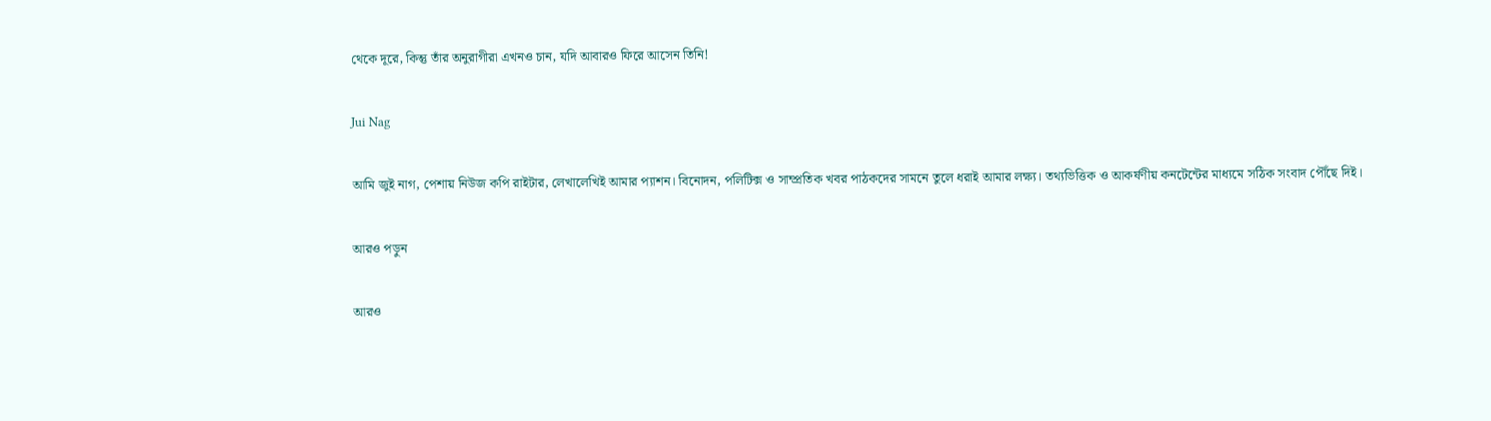থেকে দূরে, কিন্তু তাঁর অনুরাগীরা এখনও চান, যদি আবারও ফিরে আসেন তিনি!

Jui Nag

আমি জুই নাগ, পেশায় নিউজ কপি রাইটার, লেখালেখিই আমার প্যাশন। বিনোদন, পলিটিক্স ও সাম্প্রতিক খবর পাঠকদের সামনে তুলে ধরাই আমার লক্ষ্য। তথ্যভিত্তিক ও আকর্ষণীয় কনটেন্টের মাধ্যমে সঠিক সংবাদ পৌঁছে দিই।

আরও পড়ুন

আরও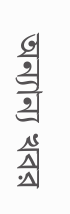অন্যান্য খবর